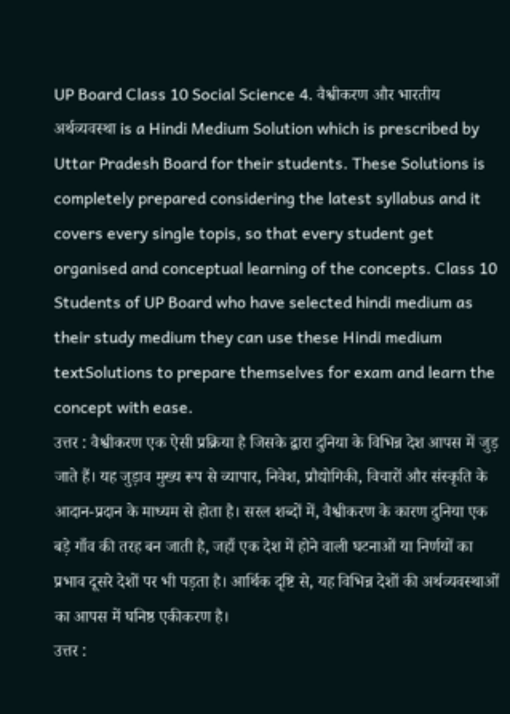UP Board Class 10 Social Science 4. वैश्वीकरण और भारतीय अर्थव्यवस्था is a Hindi Medium Solution which is prescribed by Uttar Pradesh Board for their students. These Solutions is completely prepared considering the latest syllabus and it covers every single topis, so that every student get organised and conceptual learning of the concepts. Class 10 Students of UP Board who have selected hindi medium as their study medium they can use these Hindi medium textSolutions to prepare themselves for exam and learn the concept with ease.
उत्तर : वैश्वीकरण एक ऐसी प्रक्रिया है जिसके द्वारा दुनिया के विभिन्न देश आपस में जुड़ जाते हैं। यह जुड़ाव मुख्य रूप से व्यापार, निवेश, प्रौद्योगिकी, विचारों और संस्कृति के आदान-प्रदान के माध्यम से होता है। सरल शब्दों में, वैश्वीकरण के कारण दुनिया एक बड़े गाँव की तरह बन जाती है, जहाँ एक देश में होने वाली घटनाओं या निर्णयों का प्रभाव दूसरे देशों पर भी पड़ता है। आर्थिक दृष्टि से, यह विभिन्न देशों की अर्थव्यवस्थाओं का आपस में घनिष्ठ एकीकरण है।
उत्तर :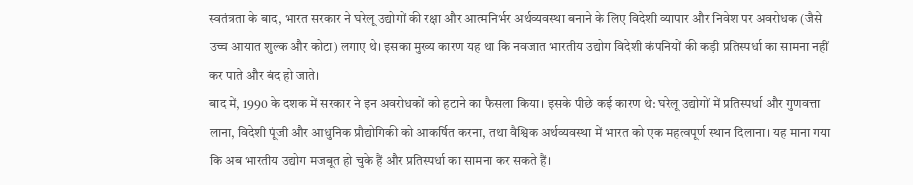स्वतंत्रता के बाद, भारत सरकार ने घरेलू उद्योगों की रक्षा और आत्मनिर्भर अर्थव्यवस्था बनाने के लिए विदेशी व्यापार और निवेश पर अवरोधक (जैसे उच्च आयात शुल्क और कोटा) लगाए थे। इसका मुख्य कारण यह था कि नवजात भारतीय उद्योग विदेशी कंपनियों की कड़ी प्रतिस्पर्धा का सामना नहीं कर पाते और बंद हो जाते।
बाद में, 1990 के दशक में सरकार ने इन अवरोधकों को हटाने का फैसला किया। इसके पीछे कई कारण थे: घरेलू उद्योगों में प्रतिस्पर्धा और गुणवत्ता लाना, विदेशी पूंजी और आधुनिक प्रौद्योगिकी को आकर्षित करना, तथा वैश्विक अर्थव्यवस्था में भारत को एक महत्वपूर्ण स्थान दिलाना। यह माना गया कि अब भारतीय उद्योग मजबूत हो चुके हैं और प्रतिस्पर्धा का सामना कर सकते हैं।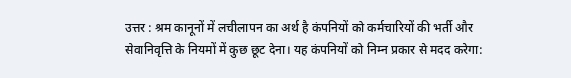उत्तर : श्रम कानूनों में लचीलापन का अर्थ है कंपनियों को कर्मचारियों की भर्ती और सेवानिवृत्ति के नियमों में कुछ छूट देना। यह कंपनियों को निम्न प्रकार से मदद करेगा: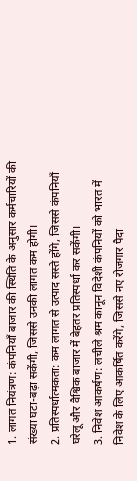1. लागत नियंत्रण: कंपनियाँ बाजार की स्थिति के अनुसार कर्मचारियों की संख्या घटा-बढ़ा सकेंगी, जिससे उनकी लागत कम होगी।
2. प्रतिस्पर्धात्मकता: कम लागत से उत्पाद सस्ते होंगे, जिससे कंपनियाँ घरेलू और वैश्विक बाजार में बेहतर प्रतिस्पर्धा कर सकेंगी।
3. निवेश आकर्षण: लचीले श्रम कानून विदेशी कंपनियों को भारत में निवेश के लिए आकर्षित करेंगे, जिससे नए रोजगार पैदा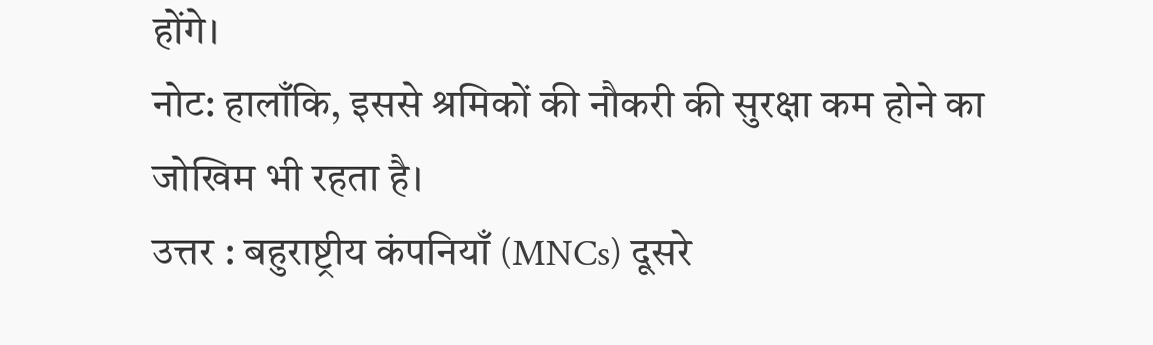होंगे।
नोट: हालाँकि, इससे श्रमिकों की नौकरी की सुरक्षा कम होने का जोखिम भी रहता है।
उत्तर : बहुराष्ट्रीय कंपनियाँ (MNCs) दूसरे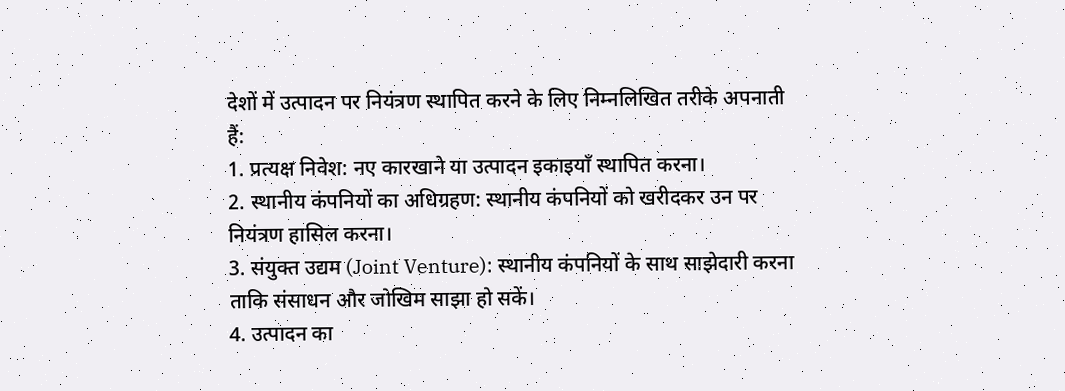देशों में उत्पादन पर नियंत्रण स्थापित करने के लिए निम्नलिखित तरीके अपनाती हैं:
1. प्रत्यक्ष निवेश: नए कारखाने या उत्पादन इकाइयाँ स्थापित करना।
2. स्थानीय कंपनियों का अधिग्रहण: स्थानीय कंपनियों को खरीदकर उन पर नियंत्रण हासिल करना।
3. संयुक्त उद्यम (Joint Venture): स्थानीय कंपनियों के साथ साझेदारी करना ताकि संसाधन और जोखिम साझा हो सकें।
4. उत्पादन का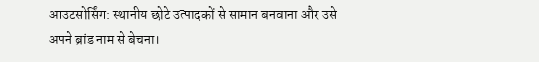आउटसोर्सिंग: स्थानीय छोटे उत्पादकों से सामान बनवाना और उसे अपने ब्रांड नाम से बेचना।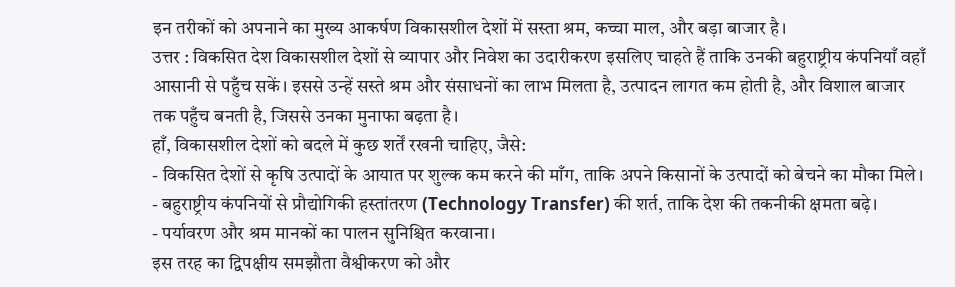इन तरीकों को अपनाने का मुख्य आकर्षण विकासशील देशों में सस्ता श्रम, कच्चा माल, और बड़ा बाजार है।
उत्तर : विकसित देश विकासशील देशों से व्यापार और निवेश का उदारीकरण इसलिए चाहते हैं ताकि उनकी बहुराष्ट्रीय कंपनियाँ वहाँ आसानी से पहुँच सकें। इससे उन्हें सस्ते श्रम और संसाधनों का लाभ मिलता है, उत्पादन लागत कम होती है, और विशाल बाजार तक पहुँच बनती है, जिससे उनका मुनाफा बढ़ता है।
हाँ, विकासशील देशों को बदले में कुछ शर्तें रखनी चाहिए, जैसे:
- विकसित देशों से कृषि उत्पादों के आयात पर शुल्क कम करने की माँग, ताकि अपने किसानों के उत्पादों को बेचने का मौका मिले।
- बहुराष्ट्रीय कंपनियों से प्रौद्योगिकी हस्तांतरण (Technology Transfer) की शर्त, ताकि देश की तकनीकी क्षमता बढ़े।
- पर्यावरण और श्रम मानकों का पालन सुनिश्चित करवाना।
इस तरह का द्विपक्षीय समझौता वैश्वीकरण को और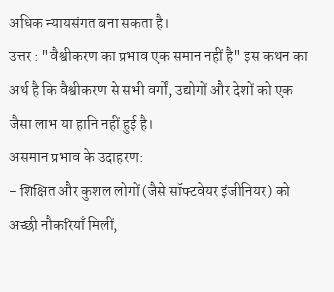अधिक न्यायसंगत बना सकता है।
उत्तर : "वैश्वीकरण का प्रभाव एक समान नहीं है" इस कथन का अर्थ है कि वैश्वीकरण से सभी वर्गों, उद्योगों और देशों को एक जैसा लाभ या हानि नहीं हुई है।
असमान प्रभाव के उदाहरण:
- शिक्षित और कुशल लोगों (जैसे सॉफ्टवेयर इंजीनियर) को अच्छी नौकरियाँ मिलीं,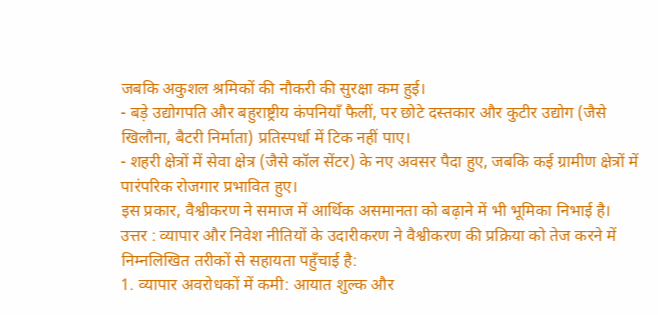जबकि अकुशल श्रमिकों की नौकरी की सुरक्षा कम हुई।
- बड़े उद्योगपति और बहुराष्ट्रीय कंपनियाँ फैलीं, पर छोटे दस्तकार और कुटीर उद्योग (जैसे खिलौना, बैटरी निर्माता) प्रतिस्पर्धा में टिक नहीं पाए।
- शहरी क्षेत्रों में सेवा क्षेत्र (जैसे कॉल सेंटर) के नए अवसर पैदा हुए, जबकि कई ग्रामीण क्षेत्रों में पारंपरिक रोजगार प्रभावित हुए।
इस प्रकार, वैश्वीकरण ने समाज में आर्थिक असमानता को बढ़ाने में भी भूमिका निभाई है।
उत्तर : व्यापार और निवेश नीतियों के उदारीकरण ने वैश्वीकरण की प्रक्रिया को तेज करने में निम्नलिखित तरीकों से सहायता पहुँचाई है:
1. व्यापार अवरोधकों में कमी: आयात शुल्क और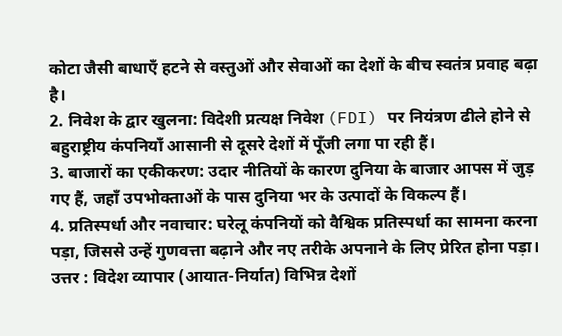कोटा जैसी बाधाएँ हटने से वस्तुओं और सेवाओं का देशों के बीच स्वतंत्र प्रवाह बढ़ा है।
2. निवेश के द्वार खुलना: विदेशी प्रत्यक्ष निवेश (FDI) पर नियंत्रण ढीले होने से बहुराष्ट्रीय कंपनियाँ आसानी से दूसरे देशों में पूँजी लगा पा रही हैं।
3. बाजारों का एकीकरण: उदार नीतियों के कारण दुनिया के बाजार आपस में जुड़ गए हैं, जहाँ उपभोक्ताओं के पास दुनिया भर के उत्पादों के विकल्प हैं।
4. प्रतिस्पर्धा और नवाचार: घरेलू कंपनियों को वैश्विक प्रतिस्पर्धा का सामना करना पड़ा, जिससे उन्हें गुणवत्ता बढ़ाने और नए तरीके अपनाने के लिए प्रेरित होना पड़ा।
उत्तर : विदेश व्यापार (आयात-निर्यात) विभिन्न देशों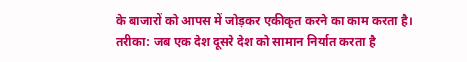के बाजारों को आपस में जोड़कर एकीकृत करने का काम करता है।
तरीका: जब एक देश दूसरे देश को सामान निर्यात करता है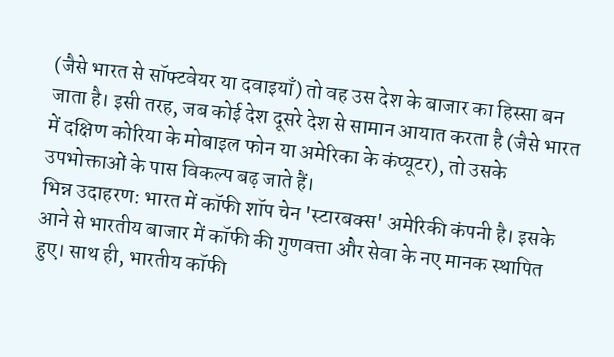(जैसे भारत से सॉफ्टवेयर या दवाइयाँ) तो वह उस देश के बाजार का हिस्सा बन जाता है। इसी तरह, जब कोई देश दूसरे देश से सामान आयात करता है (जैसे भारत में दक्षिण कोरिया के मोबाइल फोन या अमेरिका के कंप्यूटर), तो उसके उपभोक्ताओं के पास विकल्प बढ़ जाते हैं।
भिन्न उदाहरण: भारत में कॉफी शॉप चेन 'स्टारबक्स' अमेरिकी कंपनी है। इसके आने से भारतीय बाजार में कॉफी की गुणवत्ता और सेवा के नए मानक स्थापित हुए। साथ ही, भारतीय कॉफी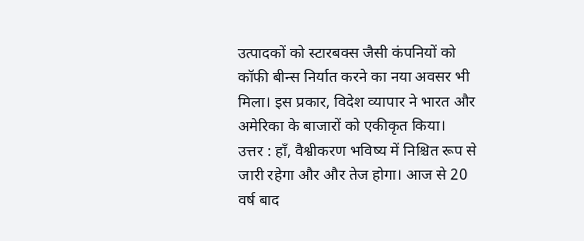उत्पादकों को स्टारबक्स जैसी कंपनियों को कॉफी बीन्स निर्यात करने का नया अवसर भी मिला। इस प्रकार, विदेश व्यापार ने भारत और अमेरिका के बाजारों को एकीकृत किया।
उत्तर : हाँ, वैश्वीकरण भविष्य में निश्चित रूप से जारी रहेगा और और तेज होगा। आज से 20 वर्ष बाद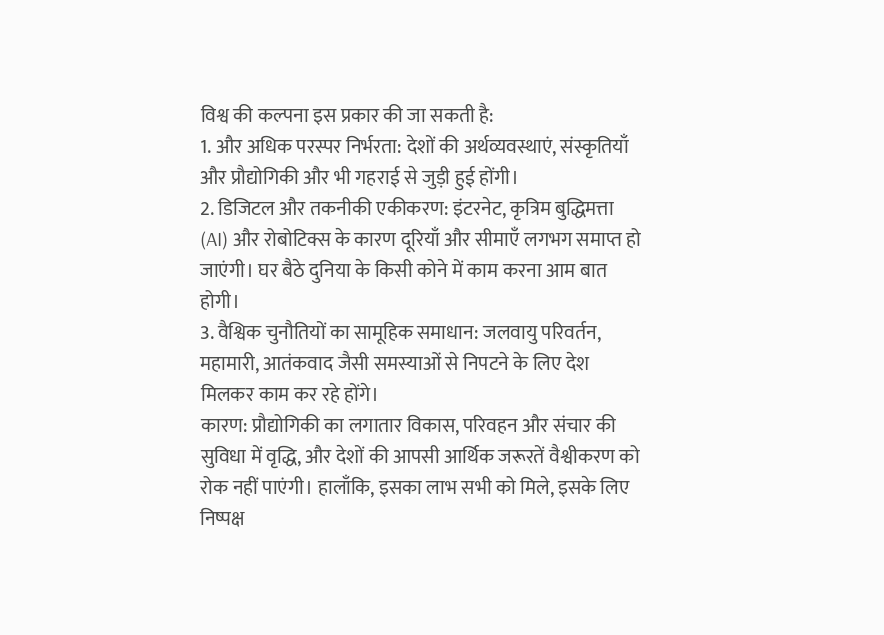विश्व की कल्पना इस प्रकार की जा सकती है:
1. और अधिक परस्पर निर्भरता: देशों की अर्थव्यवस्थाएं, संस्कृतियाँ और प्रौद्योगिकी और भी गहराई से जुड़ी हुई होंगी।
2. डिजिटल और तकनीकी एकीकरण: इंटरनेट, कृत्रिम बुद्धिमत्ता (AI) और रोबोटिक्स के कारण दूरियाँ और सीमाएँ लगभग समाप्त हो जाएंगी। घर बैठे दुनिया के किसी कोने में काम करना आम बात होगी।
3. वैश्विक चुनौतियों का सामूहिक समाधान: जलवायु परिवर्तन, महामारी, आतंकवाद जैसी समस्याओं से निपटने के लिए देश मिलकर काम कर रहे होंगे।
कारण: प्रौद्योगिकी का लगातार विकास, परिवहन और संचार की सुविधा में वृद्धि, और देशों की आपसी आर्थिक जरूरतें वैश्वीकरण को रोक नहीं पाएंगी। हालाँकि, इसका लाभ सभी को मिले, इसके लिए निष्पक्ष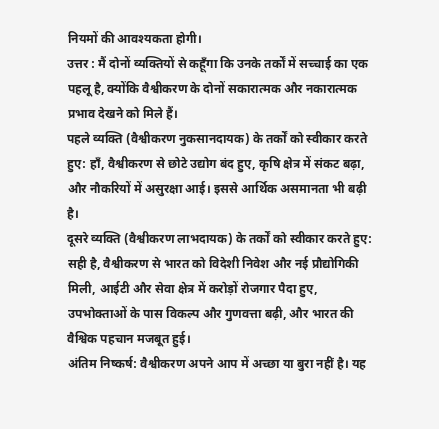नियमों की आवश्यकता होगी।
उत्तर : मैं दोनों व्यक्तियों से कहूँगा कि उनके तर्कों में सच्चाई का एक पहलू है, क्योंकि वैश्वीकरण के दोनों सकारात्मक और नकारात्मक प्रभाव देखने को मिले हैं।
पहले व्यक्ति (वैश्वीकरण नुकसानदायक) के तर्कों को स्वीकार करते हुए: हाँ, वैश्वीकरण से छोटे उद्योग बंद हुए, कृषि क्षेत्र में संकट बढ़ा, और नौकरियों में असुरक्षा आई। इससे आर्थिक असमानता भी बढ़ी है।
दूसरे व्यक्ति (वैश्वीकरण लाभदायक) के तर्कों को स्वीकार करते हुए: सही है, वैश्वीकरण से भारत को विदेशी निवेश और नई प्रौद्योगिकी मिली, आईटी और सेवा क्षेत्र में करोड़ों रोजगार पैदा हुए, उपभोक्ताओं के पास विकल्प और गुणवत्ता बढ़ी, और भारत की वैश्विक पहचान मजबूत हुई।
अंतिम निष्कर्ष: वैश्वीकरण अपने आप में अच्छा या बुरा नहीं है। यह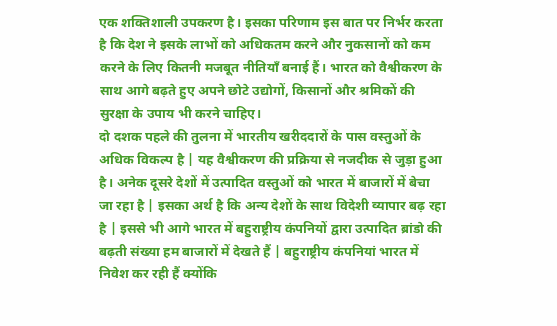एक शक्तिशाली उपकरण है। इसका परिणाम इस बात पर निर्भर करता है कि देश ने इसके लाभों को अधिकतम करने और नुकसानों को कम करने के लिए कितनी मजबूत नीतियाँ बनाई हैं। भारत को वैश्वीकरण के साथ आगे बढ़ते हुए अपने छोटे उद्योगों, किसानों और श्रमिकों की सुरक्षा के उपाय भी करने चाहिए।
दो दशक पहले की तुलना में भारतीय खरीददारों के पास वस्तुओं के अधिक विकल्प है | यह वैश्वीकरण की प्रक्रिया से नजदीक से जुड़ा हुआ है। अनेक दूसरे देशों में उत्पादित वस्तुओं को भारत में बाजारों में बेचा जा रहा है | इसका अर्थ है कि अन्य देशों के साथ विदेशी व्यापार बढ़ रहा है | इससे भी आगे भारत में बहुराष्ट्रीय कंपनियों द्वारा उत्पादित ब्रांडो की बढ़ती संख्या हम बाजारों में देखते हैं | बहुराष्ट्रीय कंपनियां भारत में निवेश कर रही हैं क्योंकि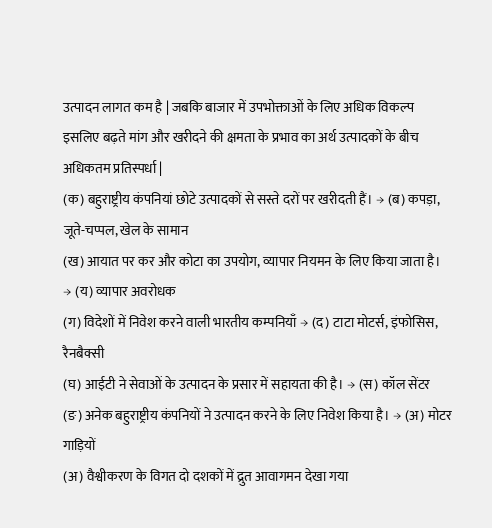उत्पादन लागत कम है | जबकि बाजार में उपभोक्ताओं के लिए अधिक विकल्प इसलिए बढ़ते मांग और खरीदने की क्षमता के प्रभाव का अर्थ उत्पादकों के बीच अधिकतम प्रतिस्पर्धा |
(क) बहुराष्ट्रीय कंपनियां छोटे उत्पादकों से सस्ते दरों पर खरीदती हैं। → (ब) कपड़ा, जूते-चप्पल, खेल के सामान
(ख) आयात पर कर और कोटा का उपयोग, व्यापार नियमन के लिए किया जाता है। → (य) व्यापार अवरोधक
(ग) विदेशों में निवेश करने वाली भारतीय कम्पनियाँ → (द) टाटा मोटर्स, इंफोसिस, रैनबैक्सी
(घ) आईटी ने सेवाओं के उत्पादन के प्रसार में सहायता की है। → (स) कॉल सेंटर
(ङ) अनेक बहुराष्ट्रीय कंपनियों ने उत्पादन करने के लिए निवेश किया है। → (अ) मोटर गाड़ियों
(अ) वैश्वीकरण के विगत दो दशकों में द्रुत आवागमन देखा गया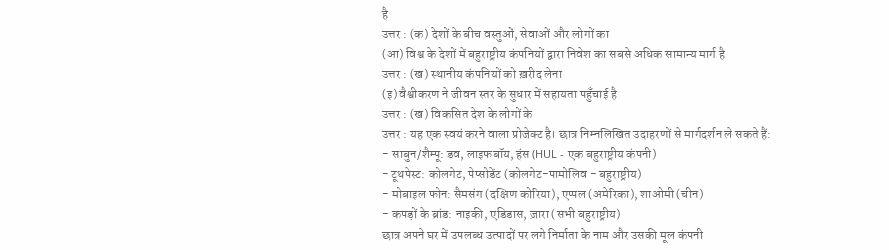है
उत्तर : (क) देशों के बीच वस्तुओं, सेवाओं और लोगों का
(आ) विश्व के देशों में बहुराष्ट्रीय कंपनियों द्वारा निवेश का सबसे अधिक सामान्य मार्ग है
उत्तर : (ख) स्थानीय कंपनियों को ख़रीद लेना
(इ) वैश्वीकरण ने जीवन स्तर के सुधार में सहायता पहुँचाई है
उत्तर : (ख) विकसित देश के लोगों के
उत्तर : यह एक स्वयं करने वाला प्रोजेक्ट है। छात्र निम्नलिखित उदाहरणों से मार्गदर्शन ले सकते हैं:
- साबुन/शैम्पू: डव, लाइफबॉय, हंस (HUL - एक बहुराष्ट्रीय कंपनी)
- टूथपेस्ट: कोलगेट, पेप्सोडेंट (कोलगेट-पामोलिव - बहुराष्ट्रीय)
- मोबाइल फोन: सैमसंग (दक्षिण कोरिया), एप्पल (अमेरिका), शाओमी (चीन)
- कपड़ों के ब्रांड: नाइकी, एडिडास, ज़ारा (सभी बहुराष्ट्रीय)
छात्र अपने घर में उपलब्ध उत्पादों पर लगे निर्माता के नाम और उसकी मूल कंपनी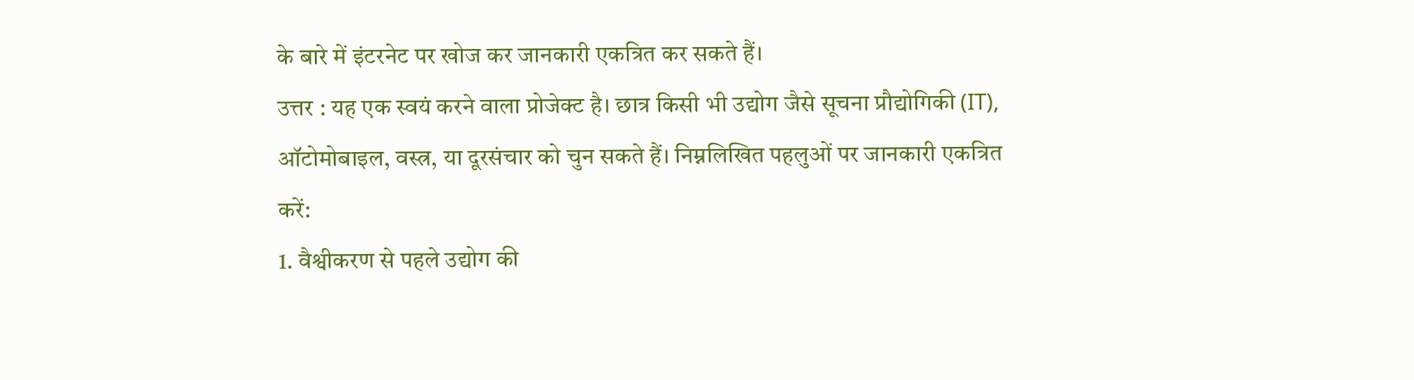के बारे में इंटरनेट पर खोज कर जानकारी एकत्रित कर सकते हैं।
उत्तर : यह एक स्वयं करने वाला प्रोजेक्ट है। छात्र किसी भी उद्योग जैसे सूचना प्रौद्योगिकी (IT), ऑटोमोबाइल, वस्त्र, या दूरसंचार को चुन सकते हैं। निम्नलिखित पहलुओं पर जानकारी एकत्रित करें:
1. वैश्वीकरण से पहले उद्योग की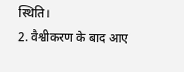स्थिति।
2. वैश्वीकरण के बाद आए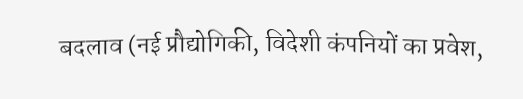बदलाव (नई प्रौद्योगिकी, विदेशी कंपनियों का प्रवेश,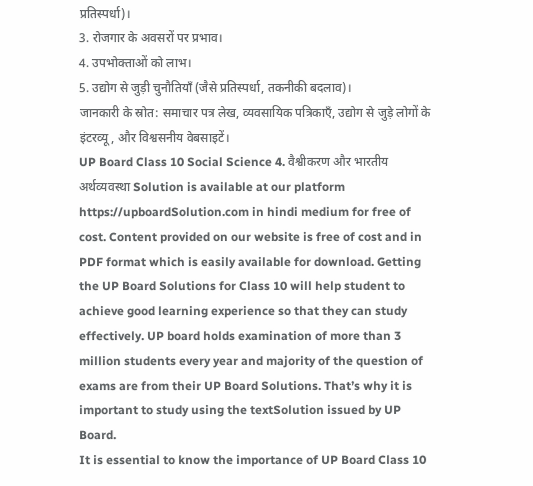प्रतिस्पर्धा)।
3. रोजगार के अवसरों पर प्रभाव।
4. उपभोक्ताओं को लाभ।
5. उद्योग से जुड़ी चुनौतियाँ (जैसे प्रतिस्पर्धा, तकनीकी बदलाव)।
जानकारी के स्रोत: समाचार पत्र लेख, व्यवसायिक पत्रिकाएँ, उद्योग से जुड़े लोगों के इंटरव्यू, और विश्वसनीय वेबसाइटें।
UP Board Class 10 Social Science 4. वैश्वीकरण और भारतीय अर्थव्यवस्था Solution is available at our platform https://upboardSolution.com in hindi medium for free of cost. Content provided on our website is free of cost and in PDF format which is easily available for download. Getting the UP Board Solutions for Class 10 will help student to achieve good learning experience so that they can study effectively. UP board holds examination of more than 3 million students every year and majority of the question of exams are from their UP Board Solutions. That’s why it is important to study using the textSolution issued by UP Board.
It is essential to know the importance of UP Board Class 10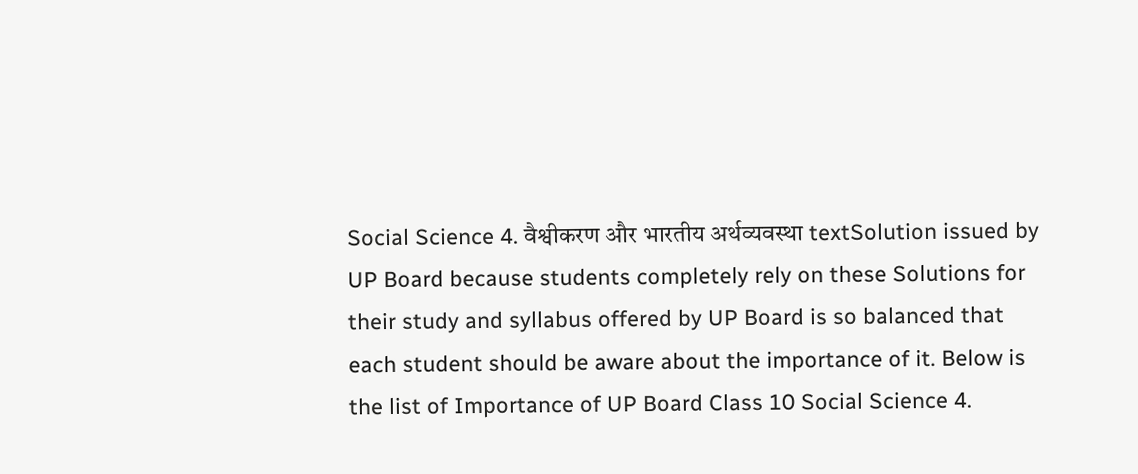Social Science 4. वैश्वीकरण और भारतीय अर्थव्यवस्था textSolution issued by UP Board because students completely rely on these Solutions for their study and syllabus offered by UP Board is so balanced that each student should be aware about the importance of it. Below is the list of Importance of UP Board Class 10 Social Science 4.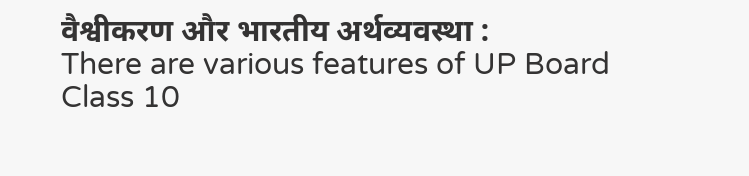वैश्वीकरण और भारतीय अर्थव्यवस्था :
There are various features of UP Board Class 10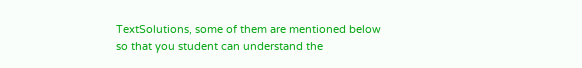TextSolutions, some of them are mentioned below so that you student can understand the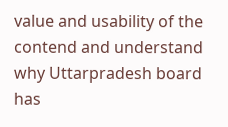value and usability of the contend and understand why Uttarpradesh board has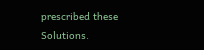prescribed these Solutions.